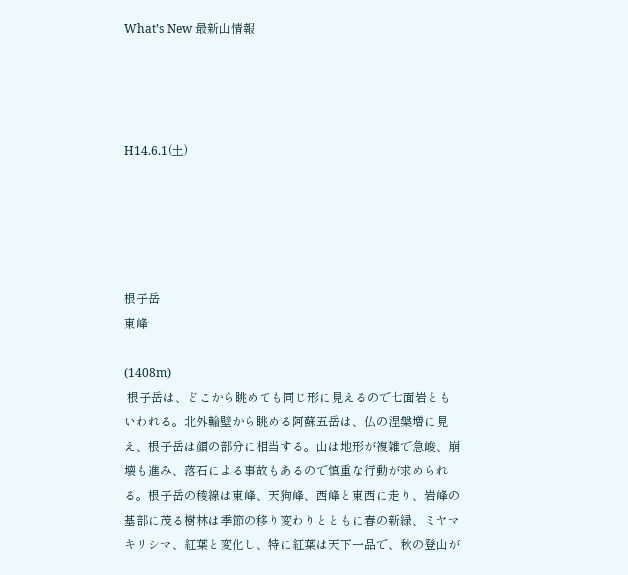What’s New 最新山情報




H14.6.1(土)





根子岳
東峰

(1408m)
 根子岳は、どこから眺めても同じ形に見えるので七面岩ともいわれる。北外輪壁から眺める阿蘇五岳は、仏の涅槃増に見え、根子岳は顔の部分に相当する。山は地形が複雑で急峻、崩壊も進み、落石による事故もあるので慎重な行動が求められる。根子岳の稜線は東峰、天狗峰、西峰と東西に走り、岩峰の基部に茂る樹林は季節の移り変わりとともに春の新緑、ミヤマキリシマ、紅葉と変化し、特に紅葉は天下一品で、秋の登山が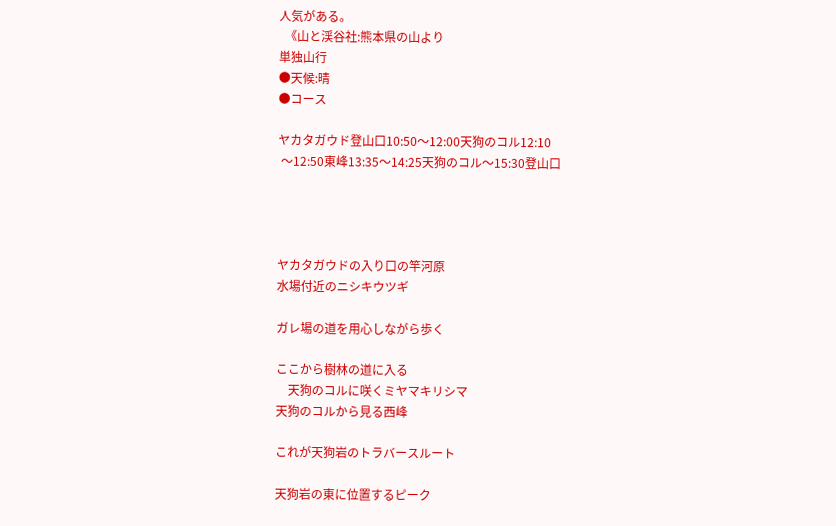人気がある。
  《山と渓谷社:熊本県の山より
単独山行
●天候:晴
●コース

ヤカタガウド登山口10:50〜12:00天狗のコル12:10
 〜12:50東峰13:35〜14:25天狗のコル〜15:30登山口




ヤカタガウドの入り口の竿河原
水場付近のニシキウツギ

ガレ場の道を用心しながら歩く

ここから樹林の道に入る
    天狗のコルに咲くミヤマキリシマ
天狗のコルから見る西峰

これが天狗岩のトラバースルート

天狗岩の東に位置するピーク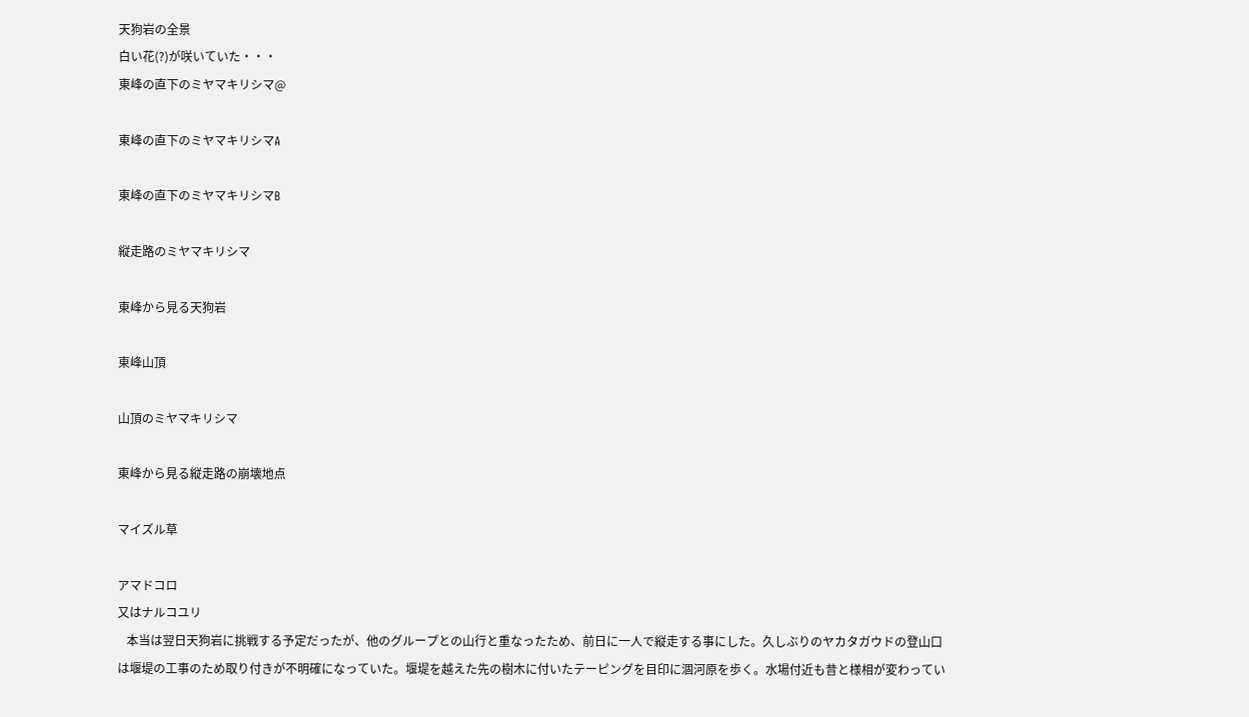天狗岩の全景
白い花(?)が咲いていた・・・
東峰の直下のミヤマキリシマ@

東峰の直下のミヤマキリシマA

東峰の直下のミヤマキリシマB

縦走路のミヤマキリシマ

東峰から見る天狗岩

東峰山頂

山頂のミヤマキリシマ

東峰から見る縦走路の崩壊地点

マイズル草

アマドコロ
又はナルコユリ
   本当は翌日天狗岩に挑戦する予定だったが、他のグループとの山行と重なったため、前日に一人で縦走する事にした。久しぶりのヤカタガウドの登山口は堰堤の工事のため取り付きが不明確になっていた。堰堤を越えた先の樹木に付いたテーピングを目印に涸河原を歩く。水場付近も昔と様相が変わってい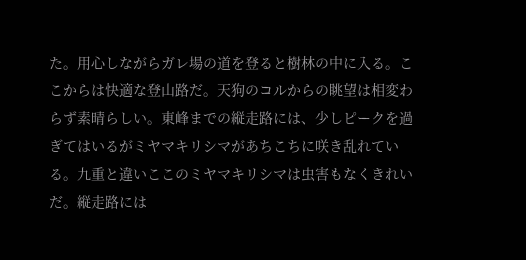た。用心しながらガレ場の道を登ると樹林の中に入る。ここからは快適な登山路だ。天狗のコルからの眺望は相変わらず素晴らしい。東峰までの縦走路には、少しピークを過ぎてはいるがミヤマキリシマがあちこちに咲き乱れている。九重と違いここのミヤマキリシマは虫害もなくきれいだ。縦走路には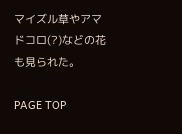マイズル草やアマドコロ(?)などの花も見られた。

PAGE TOP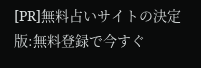[PR]無料占いサイトの決定版:無料登録で今すぐ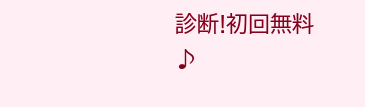診断!初回無料♪